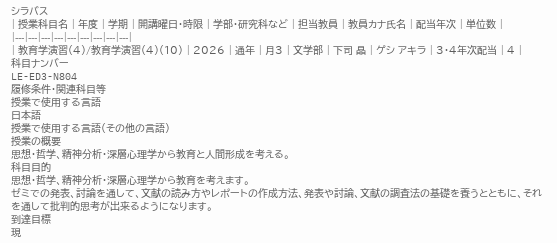シラバス
| 授業科目名 | 年度 | 学期 | 開講曜日・時限 | 学部・研究科など | 担当教員 | 教員カナ氏名 | 配当年次 | 単位数 |
|---|---|---|---|---|---|---|---|---|
| 教育学演習(4)/教育学演習(4)(10) | 2026 | 通年 | 月3 | 文学部 | 下司 晶 | ゲシ アキラ | 3・4年次配当 | 4 |
科目ナンバー
LE-ED3-N804
履修条件・関連科目等
授業で使用する言語
日本語
授業で使用する言語(その他の言語)
授業の概要
思想・哲学、精神分析・深層心理学から教育と人間形成を考える。
科目目的
思想・哲学、精神分析・深層心理学から教育を考えます。
ゼミでの発表、討論を通して、文献の読み方やレポートの作成方法、発表や討論、文献の調査法の基礎を養うとともに、それを通して批判的思考が出来るようになります。
到達目標
現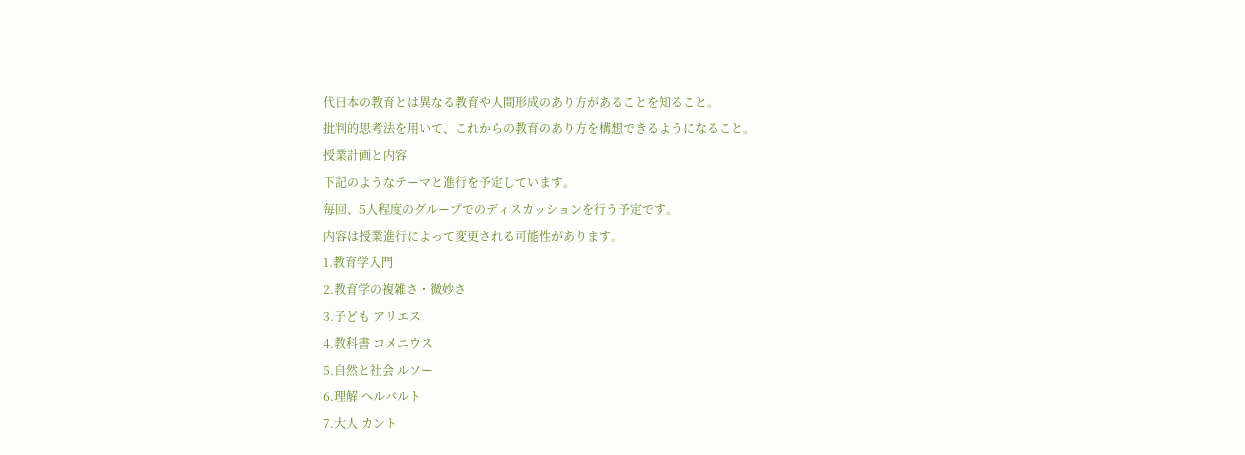代日本の教育とは異なる教育や人間形成のあり方があることを知ること。
批判的思考法を用いて、これからの教育のあり方を構想できるようになること。
授業計画と内容
下記のようなテーマと進行を予定しています。
毎回、5人程度のグループでのディスカッションを行う予定です。
内容は授業進行によって変更される可能性があります。
1.教育学入門
2.教育学の複雑さ・微妙さ
3.子ども アリエス
4.教科書 コメニウス
5.自然と社会 ルソー
6.理解 ヘルバルト
7.大人 カント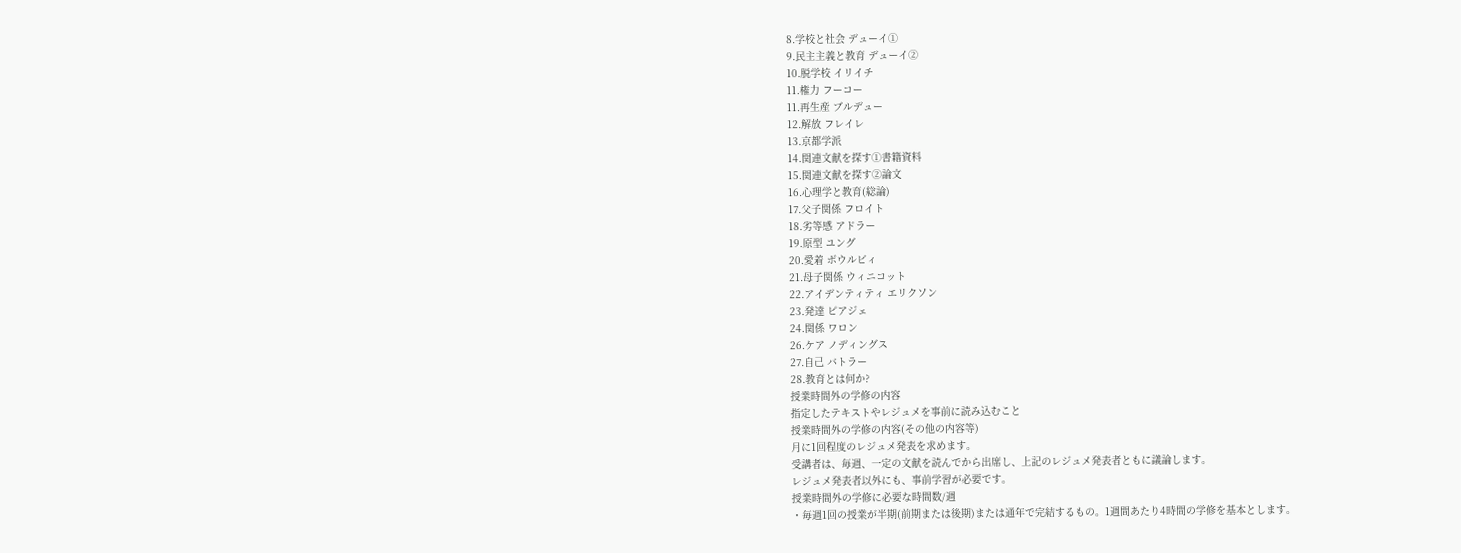8.学校と社会 デューイ①
9.民主主義と教育 デューイ②
10.脱学校 イリイチ
11.権力 フーコー
11.再生産 ブルデュー
12.解放 フレイレ
13.京都学派
14.関連文献を探す①書籍資料
15.関連文献を探す②論文
16.心理学と教育(総論)
17.父子関係 フロイト
18.劣等感 アドラー
19.原型 ユング
20.愛着 ボウルビィ
21.母子関係 ウィニコット
22.アイデンティティ エリクソン
23.発達 ピアジェ
24.関係 ワロン
26.ケア ノディングス
27.自己 バトラー
28.教育とは何か?
授業時間外の学修の内容
指定したテキストやレジュメを事前に読み込むこと
授業時間外の学修の内容(その他の内容等)
月に1回程度のレジュメ発表を求めます。
受講者は、毎週、一定の文献を読んでから出席し、上記のレジュメ発表者ともに議論します。
レジュメ発表者以外にも、事前学習が必要です。
授業時間外の学修に必要な時間数/週
・毎週1回の授業が半期(前期または後期)または通年で完結するもの。1週間あたり4時間の学修を基本とします。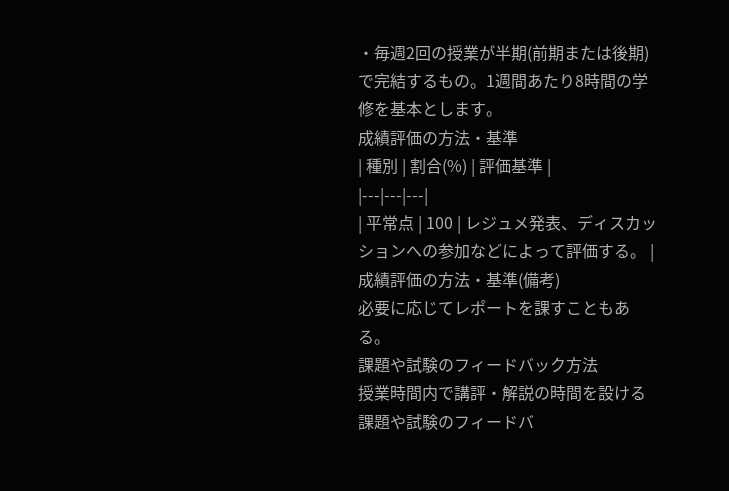・毎週2回の授業が半期(前期または後期)で完結するもの。1週間あたり8時間の学修を基本とします。
成績評価の方法・基準
| 種別 | 割合(%) | 評価基準 |
|---|---|---|
| 平常点 | 100 | レジュメ発表、ディスカッションへの参加などによって評価する。 |
成績評価の方法・基準(備考)
必要に応じてレポートを課すこともある。
課題や試験のフィードバック方法
授業時間内で講評・解説の時間を設ける
課題や試験のフィードバ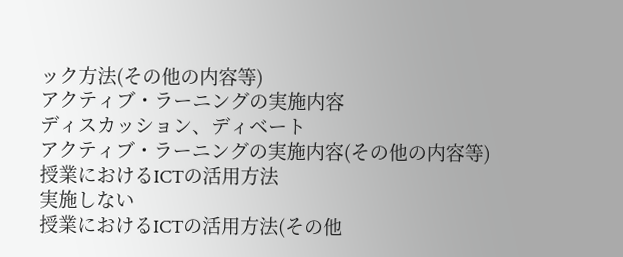ック方法(その他の内容等)
アクティブ・ラーニングの実施内容
ディスカッション、ディベート
アクティブ・ラーニングの実施内容(その他の内容等)
授業におけるICTの活用方法
実施しない
授業におけるICTの活用方法(その他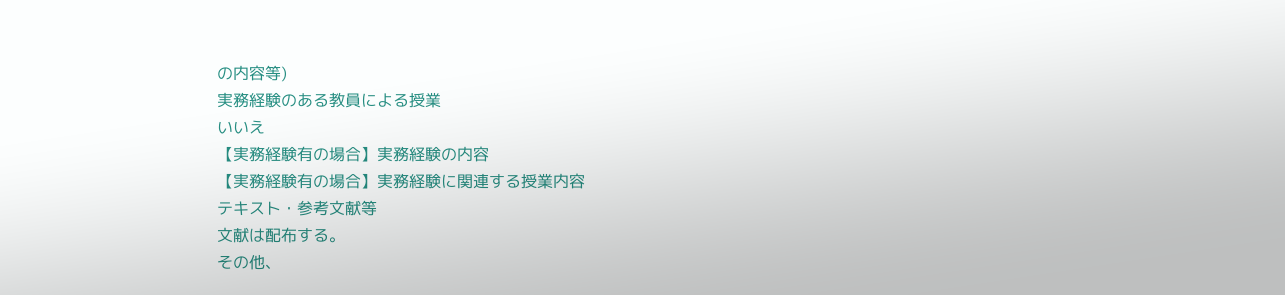の内容等)
実務経験のある教員による授業
いいえ
【実務経験有の場合】実務経験の内容
【実務経験有の場合】実務経験に関連する授業内容
テキスト・参考文献等
文献は配布する。
その他、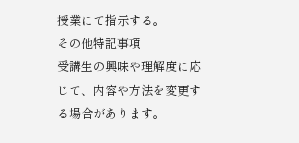授業にて指示する。
その他特記事項
受講生の興味や理解度に応じて、内容や方法を変更する場合があります。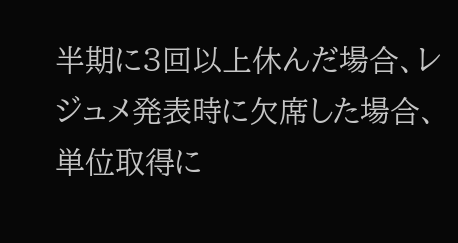半期に3回以上休んだ場合、レジュメ発表時に欠席した場合、単位取得に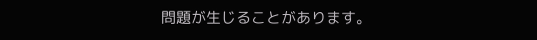問題が生じることがあります。